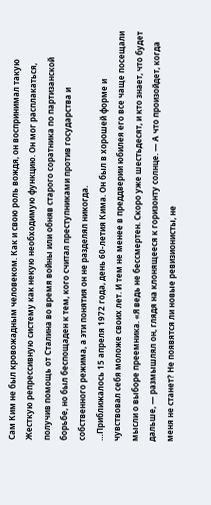Сам Ким не был кровожадным человеком. Как и свою роль вождя, он воспринимал такую Жесткую репрессивную систему как некую необходимую функцию. Он мог расплакаться, получив помощь от Сталина во время войны или обняв старого соратника по партизанской борьбе, но был беспощаден к тем, кого считал преступниками против государства и собственного режима, а эти понятия он не разделял никогда.
…Приближалось 15 апреля 1972 года, день 60-летия Кима. Он был в хорошей форме и чувствовал себя моложе своих лет. И тем не менее в преддверии юбилея его все чаще посещали мысли о выборе преемника. «Я ведь не бессмертен. Скоро уже шестьдесят, и кто знает, что будет дальше, — размышлял он, глядя на клонящееся к горизонту солнце. — А что произойдет, когда меня не станет? Не появятся ли новые ревизионисты, не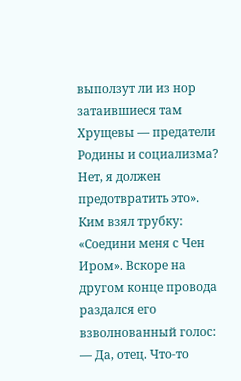выползут ли из нор затаившиеся там Хрущевы — предатели Родины и социализма? Нет, я должен предотвратить это».
Ким взял трубку: «Соедини меня с Чен Иром». Вскоре на другом конце провода раздался его взволнованный голос:
— Да, отец. Что-то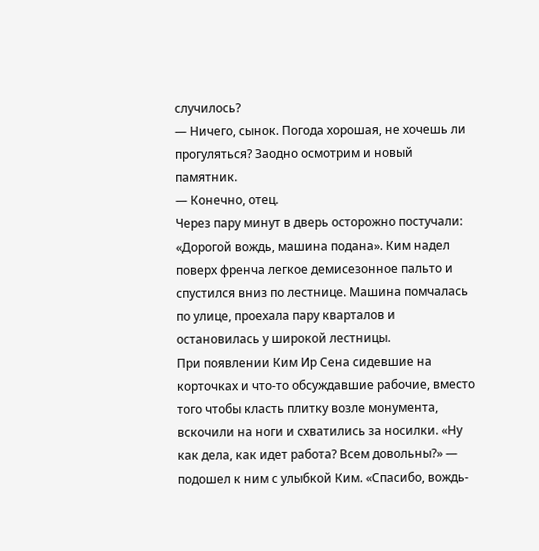случилось?
— Ничего, сынок. Погода хорошая, не хочешь ли прогуляться? Заодно осмотрим и новый памятник.
— Конечно, отец.
Через пару минут в дверь осторожно постучали: «Дорогой вождь, машина подана». Ким надел поверх френча легкое демисезонное пальто и спустился вниз по лестнице. Машина помчалась по улице, проехала пару кварталов и остановилась у широкой лестницы.
При появлении Ким Ир Сена сидевшие на корточках и что-то обсуждавшие рабочие, вместо того чтобы класть плитку возле монумента, вскочили на ноги и схватились за носилки. «Ну как дела, как идет работа? Всем довольны?» — подошел к ним с улыбкой Ким. «Спасибо, вождь-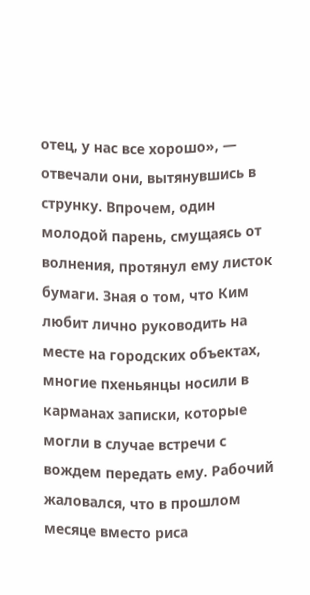отец, у нас все хорошо», — отвечали они, вытянувшись в струнку. Впрочем, один молодой парень, смущаясь от волнения, протянул ему листок бумаги. Зная о том, что Ким любит лично руководить на месте на городских объектах, многие пхеньянцы носили в карманах записки, которые могли в случае встречи с вождем передать ему. Рабочий жаловался, что в прошлом месяце вместо риса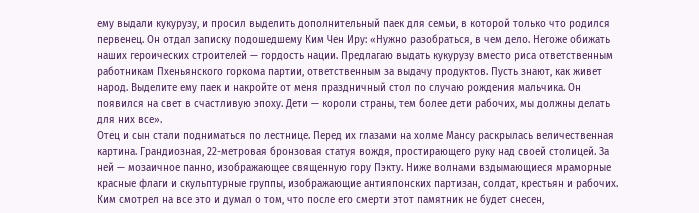ему выдали кукурузу, и просил выделить дополнительный паек для семьи, в которой только что родился первенец. Он отдал записку подошедшему Ким Чен Иру: «Нужно разобраться, в чем дело. Негоже обижать наших героических строителей — гордость нации. Предлагаю выдать кукурузу вместо риса ответственным работникам Пхеньянского горкома партии, ответственным за выдачу продуктов. Пусть знают, как живет народ. Выделите ему паек и накройте от меня праздничный стол по случаю рождения мальчика. Он появился на свет в счастливую эпоху. Дети — короли страны, тем более дети рабочих, мы должны делать для них все».
Отец и сын стали подниматься по лестнице. Перед их глазами на холме Мансу раскрылась величественная картина. Грандиозная, 22-метровая бронзовая статуя вождя, простирающего руку над своей столицей. За ней — мозаичное панно, изображающее священную гору Пэкту. Ниже волнами вздымающиеся мраморные красные флаги и скульптурные группы, изображающие антияпонских партизан, солдат, крестьян и рабочих. Ким смотрел на все это и думал о том, что после его смерти этот памятник не будет снесен,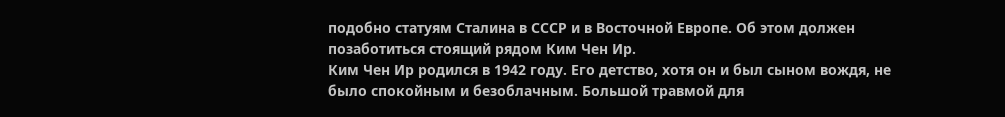подобно статуям Сталина в СССР и в Восточной Европе. Об этом должен позаботиться стоящий рядом Ким Чен Ир.
Ким Чен Ир родился в 1942 году. Его детство, хотя он и был сыном вождя, не было спокойным и безоблачным. Большой травмой для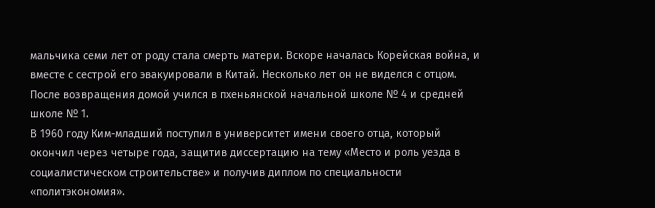мальчика семи лет от роду стала смерть матери. Вскоре началась Корейская война, и вместе с сестрой его эвакуировали в Китай. Несколько лет он не виделся с отцом. После возвращения домой учился в пхеньянской начальной школе № 4 и средней школе № 1.
В 1960 году Ким-младший поступил в университет имени своего отца, который окончил через четыре года, защитив диссертацию на тему «Место и роль уезда в социалистическом строительстве» и получив диплом по специальности «политэкономия».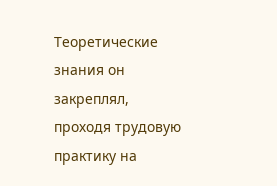Теоретические знания он закреплял, проходя трудовую практику на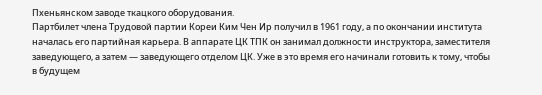Пхеньянском заводе ткацкого оборудования.
Партбилет члена Трудовой партии Кореи Ким Чен Ир получил в 1961 году, а по окончании института началась его партийная карьера. В аппарате ЦК ТПК он занимал должности инструктора, заместителя заведующего, а затем — заведующего отделом ЦК. Уже в это время его начинали готовить к тому, чтобы в будущем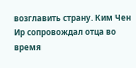возглавить страну. Ким Чен Ир сопровождал отца во время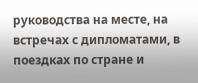руководства на месте, на встречах с дипломатами, в поездках по стране и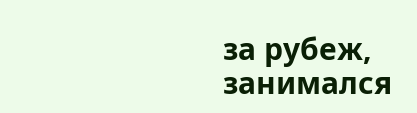за рубеж, занимался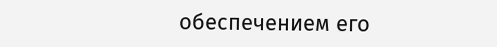обеспечением его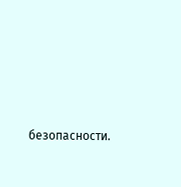безопасности.